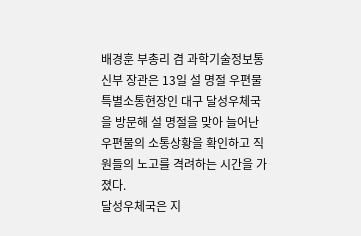배경훈 부총리 겸 과학기술정보통신부 장관은 13일 설 명절 우편물 특별소통현장인 대구 달성우체국을 방문해 설 명절을 맞아 늘어난 우편물의 소통상황을 확인하고 직원들의 노고를 격려하는 시간을 가졌다.
달성우체국은 지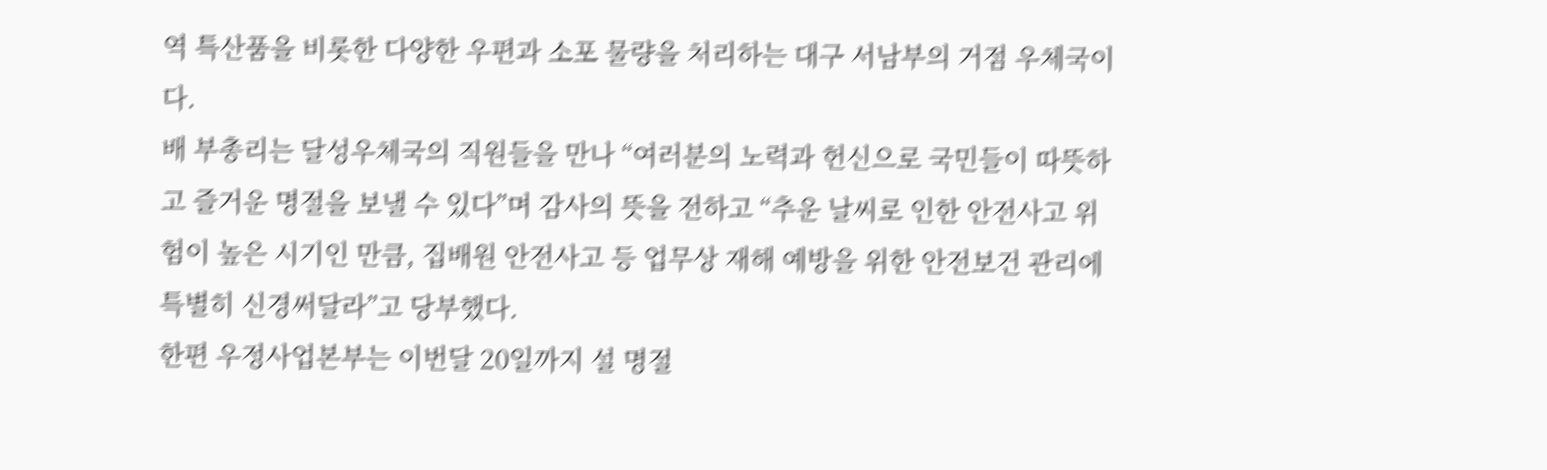역 특산품을 비롯한 다양한 우편과 소포 물량을 처리하는 대구 서남부의 거점 우체국이다.
배 부총리는 달성우체국의 직원들을 만나 “여러분의 노력과 헌신으로 국민들이 따뜻하고 즐거운 명절을 보낼 수 있다”며 감사의 뜻을 전하고 “추운 날씨로 인한 안전사고 위험이 높은 시기인 만큼, 집배원 안전사고 등 업무상 재해 예방을 위한 안전보건 관리에 특별히 신경써달라”고 당부했다.
한편 우정사업본부는 이번달 20일까지 설 명절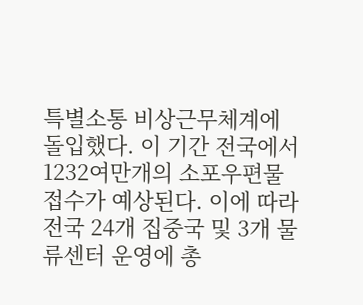특별소통 비상근무체계에 돌입했다. 이 기간 전국에서 1232여만개의 소포우편물 접수가 예상된다. 이에 따라 전국 24개 집중국 및 3개 물류센터 운영에 총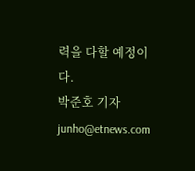력을 다할 예정이다.
박준호 기자 junho@etnews.com